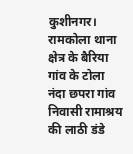कुशीनगर। रामकोला थाना क्षेत्र के बैरिया गांव के टोला नंदा छपरा गांव निवासी रामाश्रय की लाठी डंडे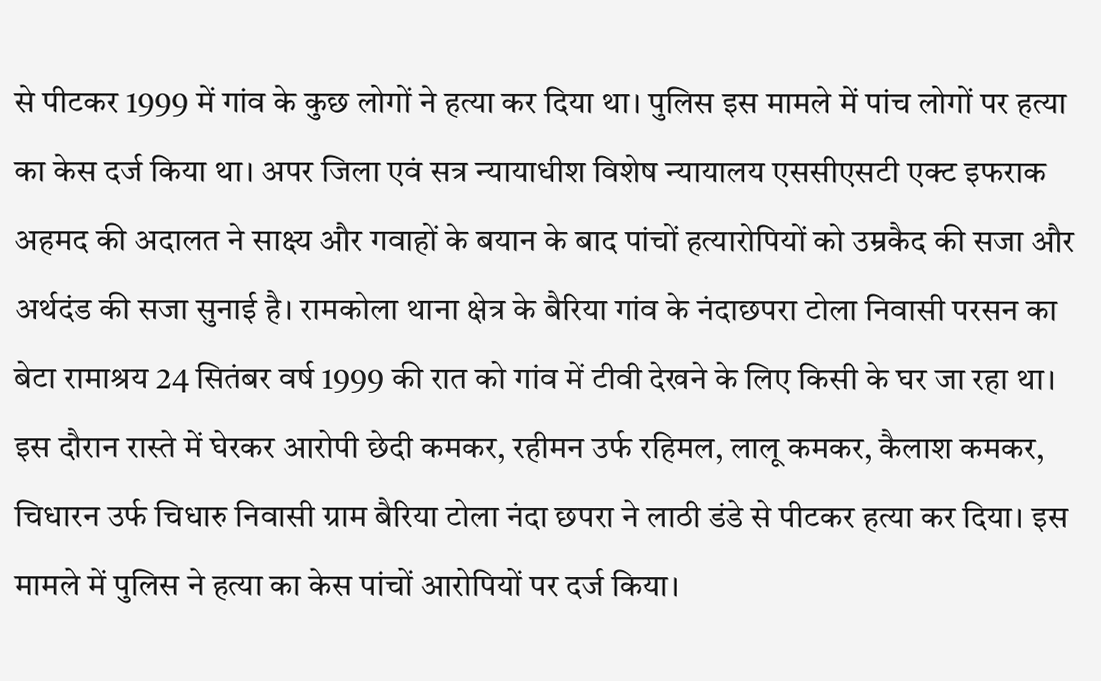से पीटकर 1999 में गांव के कुछ लोगों ने हत्या कर दिया था। पुलिस इस मामले में पांच लोगों पर हत्या का केस दर्ज किया था। अपर जिला एवं सत्र न्यायाधीश विशेष न्यायालय एससीएसटी एक्ट इफराक अहमद की अदालत ने साक्ष्य और गवाहों के बयान के बाद पांचों हत्यारोपियों को उम्रकैद की सजा और अर्थदंड की सजा सुनाई है। रामकोला थाना क्षेत्र के बैरिया गांव के नंदाछपरा टोला निवासी परसन का बेटा रामाश्रय 24 सितंबर वर्ष 1999 की रात को गांव में टीवी देखने के लिए किसी के घर जा रहा था। इस दौरान रास्ते में घेरकर आरोपी छेदी कमकर, रहीमन उर्फ रहिमल, लालू कमकर, कैलाश कमकर, चिधारन उर्फ चिधारु निवासी ग्राम बैरिया टोला नंदा छपरा ने लाठी डंडे से पीटकर हत्या कर दिया। इस मामले में पुलिस ने हत्या का केस पांचों आरोपियों पर दर्ज किया।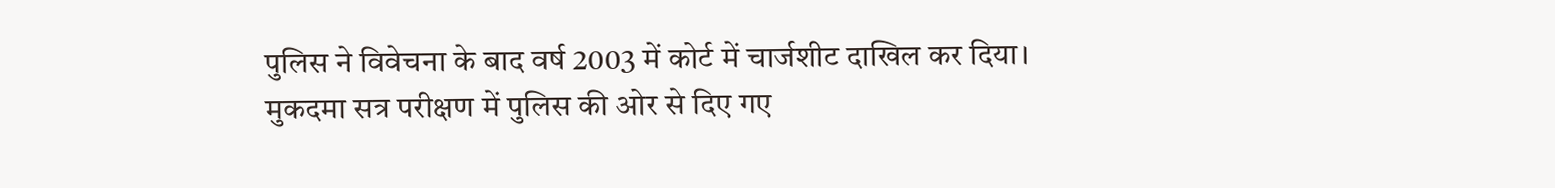पुलिस ने विवेचना के बाद वर्ष 2003 में कोर्ट में चार्जशीट दाखिल कर दिया। मुकदमा सत्र परीक्षण में पुलिस की ओर से दिए गए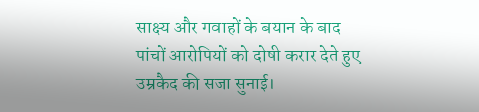साक्ष्य और गवाहों के बयान के बाद पांचों आरोपियों को दोषी करार देते हुए उम्रकैद की सजा सुनाई।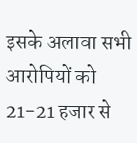इसके अलावा सभी आरोपियों को 21-21 हजार से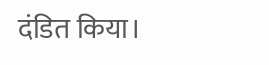दंडित किया।